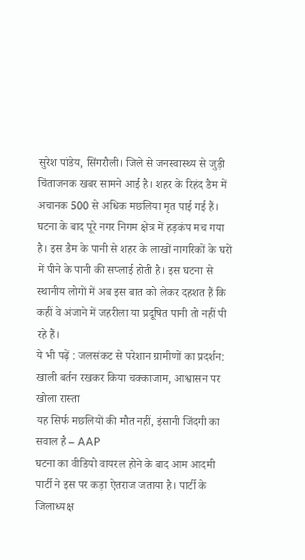सुरेश पांडेय, सिंगरौली। जिले से जनस्वास्थ्य से जुड़ी चिंताजनक खबर सामने आई है। शहर के रिहंद डैम में अचानक 500 से अधिक मछलिया मृत पाई गई हैं। घटना के बाद पूरे नगर निगम क्षेत्र में हड़कंप मच गया है। इस डैम के पानी से शहर के लाखों नागरिकों के घरों में पीने के पानी की सप्लाई होती है। इस घटना से स्थानीय लोगों में अब इस बात को लेकर दहशत हैं कि कहीं वे अंजाने में जहरीला या प्रदूषित पानी तो नहीं पी रहे हैं।
ये भी पढ़ें : जलसंकट से परेशान ग्रामीणों का प्रदर्शन: खाली बर्तन रखकर किया चक्काजाम, आश्वासन पर खोला रास्ता
यह सिर्फ मछलियों की मौत नहीं, इंसानी जिंदगी का सवाल है – AAP
घटना का वीडियो वायरल होने के बाद आम आदमी पार्टी ने इस पर कड़ा ऐतराज जताया है। पार्टी के जिलाध्यक्ष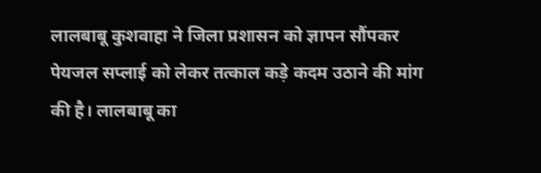लालबाबू कुशवाहा ने जिला प्रशासन को ज्ञापन सौंपकर पेयजल सप्लाई को लेकर तत्काल कड़े कदम उठाने की मांग की है। लालबाबू का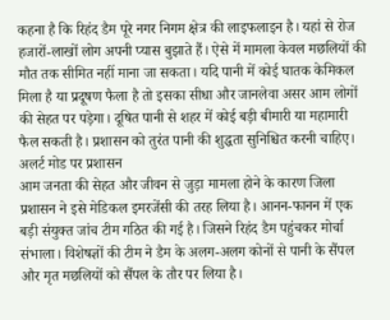कहना है कि रिहंद डैम पूरे नगर निगम क्षेत्र की लाइफलाइन है। यहां से रोज हजारों-लाखों लोग अपनी प्यास बुझाते हैं। ऐसे में मामला केवल मछलियों की मौत तक सीमित नहीं माना जा सकता। यदि पानी में कोई घातक केमिकल मिला है या प्रदूषण फैला है तो इसका सीधा और जानलेवा असर आम लोगों की सेहत पर पड़ेगा। दूषित पानी से शहर में कोई बड़ी बीमारी या महामारी फैल सकती है। प्रशासन को तुरंत पानी की शुद्धता सुनिश्चित करनी चाहिए।
अलर्ट मोड पर प्रशासन
आम जनता की सेहत और जीवन से जुड़ा मामला होने के कारण जिला प्रशासन ने इसे मेडिकल इमरजेंसी की तरह लिया है। आनन-फानन में एक बड़ी संयुक्त जांच टीम गठित की गई है। जिसने रिहंद डैम पहुंचकर मोर्चा संभाला। विशेषज्ञों की टीम ने डैम के अलग-अलग कोनों से पानी के सैंपल और मृत मछलियों को सैंपल के तौर पर लिया है।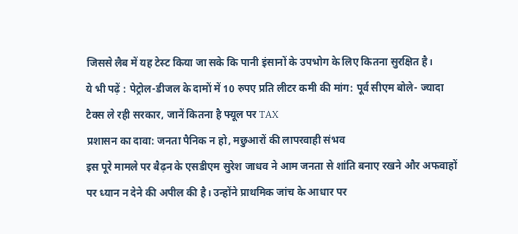जिससे लैब में यह टेस्ट किया जा सके कि पानी इंसानों के उपभोग के लिए कितना सुरक्षित है।
ये भी पढ़ें : पेट्रोल-डीजल के दामों में 10 रुपए प्रति लीटर कमी की मांग: पूर्व सीएम बोले- ज्यादा टैक्स ले रही सरकार, जानें कितना है फ्यूल पर TAX
प्रशासन का दावा: जनता पैनिक न हो, मछुआरों की लापरवाही संभव
इस पूरे मामले पर बैढ़न के एसडीएम सुरेश जाधव ने आम जनता से शांति बनाए रखने और अफवाहों पर ध्यान न देने की अपील की है। उन्होंने प्राथमिक जांच के आधार पर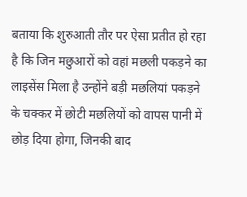बताया कि शुरुआती तौर पर ऐसा प्रतीत हो रहा है कि जिन मछुआरों को वहां मछली पकड़ने का लाइसेंस मिला है उन्होंने बड़ी मछलियां पकड़ने के चक्कर में छोटी मछलियों को वापस पानी में छोड़ दिया होगा, जिनकी बाद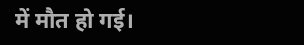में मौत हो गई।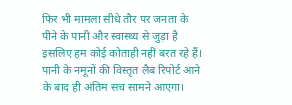फिर भी मामला सीधे तौर पर जनता के पीने के पानी और स्वास्थ्य से जुड़ा है इसलिए हम कोई कोताही नहीं बरत रहे हैं। पानी के नमूनों की विस्तृत लैब रिपोर्ट आने के बाद ही अंतिम सच सामने आएगा।